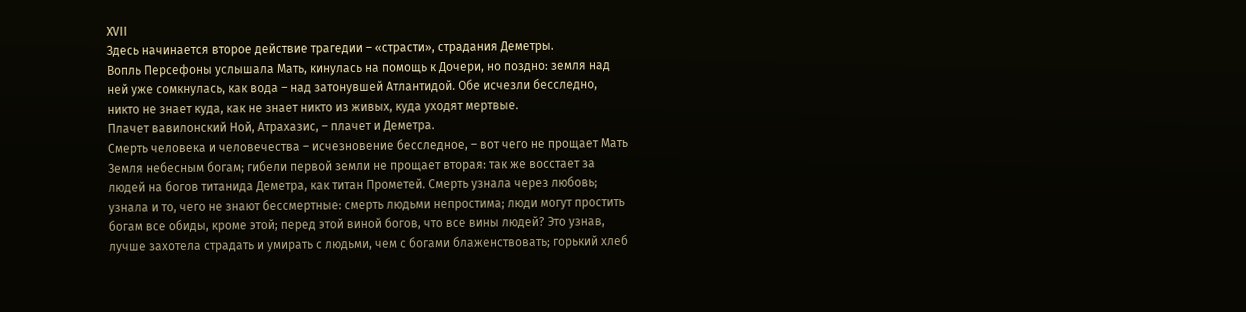XVII
Здесь начинается второе действие трагедии – «страсти», страдания Деметры.
Вопль Персефоны услышала Мать, кинулась на помощь к Дочери, но поздно: земля над ней уже сомкнулась, как вода – над затонувшей Атлантидой. Обе исчезли бесследно, никто не знает куда, как не знает никто из живых, куда уходят мертвые.
Плачет вавилонский Ной, Атрахазис, – плачет и Деметра.
Смерть человека и человечества – исчезновение бесследное, – вот чего не прощает Мать Земля небесным богам; гибели первой земли не прощает вторая: так же восстает за людей на богов титанида Деметра, как титан Прометей. Смерть узнала через любовь; узнала и то, чего не знают бессмертные: смерть людьми непростима; люди могут простить богам все обиды, кроме этой; перед этой виной богов, что все вины людей? Это узнав, лучше захотела страдать и умирать с людьми, чем с богами блаженствовать; горький хлеб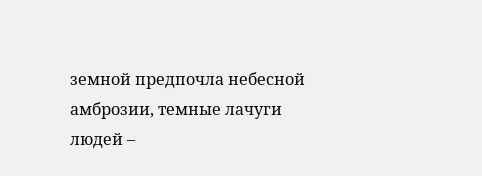земной предпочла небесной амброзии, темные лачуги людей –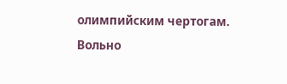олимпийским чертогам. Вольно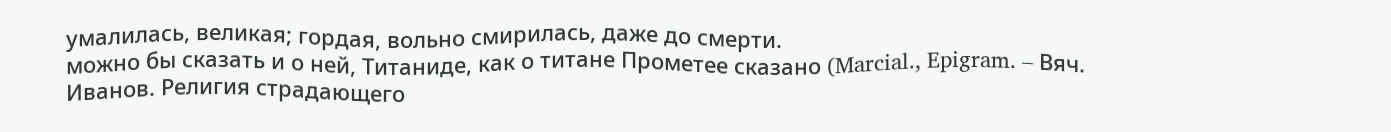умалилась, великая; гордая, вольно смирилась, даже до смерти.
можно бы сказать и о ней, Титаниде, как о титане Прометее сказано (Marcial., Epigram. – Вяч. Иванов. Религия страдающего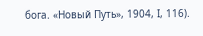бога. «Новый Путь», 1904, I, 116).